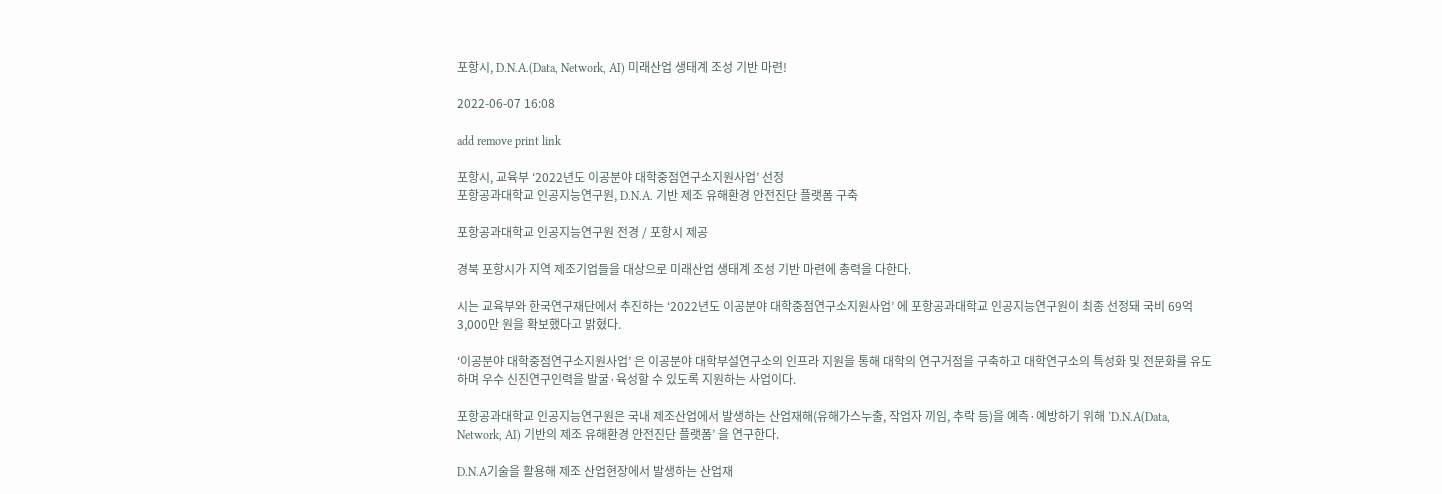포항시, D.N.A.(Data, Network, AI) 미래산업 생태계 조성 기반 마련!

2022-06-07 16:08

add remove print link

포항시, 교육부 ‘2022년도 이공분야 대학중점연구소지원사업’ 선정
포항공과대학교 인공지능연구원, D.N.A. 기반 제조 유해환경 안전진단 플랫폼 구축

포항공과대학교 인공지능연구원 전경 / 포항시 제공

경북 포항시가 지역 제조기업들을 대상으로 미래산업 생태계 조성 기반 마련에 총력을 다한다.

시는 교육부와 한국연구재단에서 추진하는 ‘2022년도 이공분야 대학중점연구소지원사업’ 에 포항공과대학교 인공지능연구원이 최종 선정돼 국비 69억3,000만 원을 확보했다고 밝혔다.

‘이공분야 대학중점연구소지원사업’ 은 이공분야 대학부설연구소의 인프라 지원을 통해 대학의 연구거점을 구축하고 대학연구소의 특성화 및 전문화를 유도하며 우수 신진연구인력을 발굴·육성할 수 있도록 지원하는 사업이다.

포항공과대학교 인공지능연구원은 국내 제조산업에서 발생하는 산업재해(유해가스누출, 작업자 끼임, 추락 등)을 예측·예방하기 위해 ‘D.N.A(Data, Network, AI) 기반의 제조 유해환경 안전진단 플랫폼’ 을 연구한다.

D.N.A기술을 활용해 제조 산업현장에서 발생하는 산업재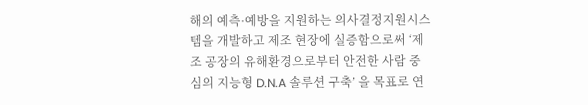해의 예측·예방을 지원하는 의사결정지원시스템을 개발하고 제조 현장에 실증함으로써 ‘제조 공장의 유해환경으로부터 안전한 사람 중심의 지능형 D.N.A 솔루션 구축’ 을 목표로 연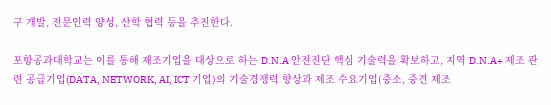구 개발, 전문인력 양성, 산학 협력 등을 추진한다.

포항공과대학교는 이를 통해 제조기업을 대상으로 하는 D.N.A 안전진단 핵심 기술력을 확보하고, 지역 D.N.A+ 제조 관련 공급기업(DATA, NETWORK, AI, ICT 기업)의 기술경쟁력 향상과 제조 수요기업(중소, 중견 제조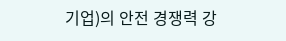기업)의 안전 경쟁력 강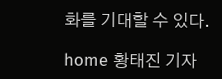화를 기대할 수 있다.

home 황태진 기자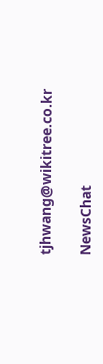tjhwang@wikitree.co.kr

NewsChat